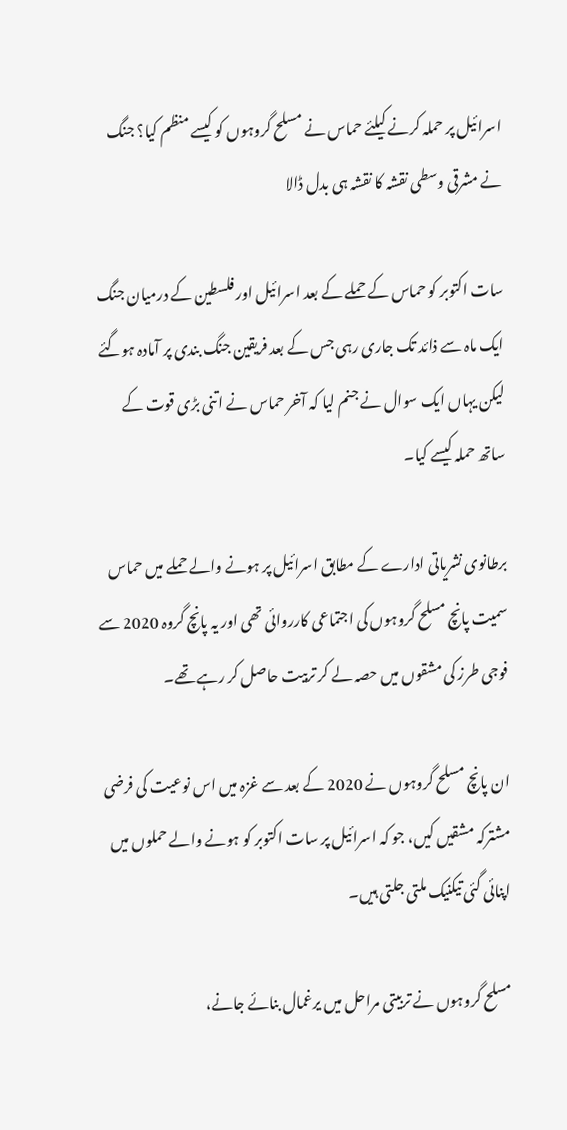اسرائیل پر حملہ کرنے کیلئے حماس نے مسلح گروہوں کو کیسے منظم کیا؟ جنگ نے مشرقی وسطی نقشہ کا نقشہ ہی بدل ڈالا

سات اکتوبر کو حماس کے حملے کے بعد اسرائیل اور فلسطین کے درمیان جنگ ایک ماہ سے ذائد تک جاری رہی جس کے بعد فریقین جنگ بندی پر آمادہ ہوگئے لیکن یہاں ایک سوال نے جنم لیا کہ آخر حماس نے اتنی بڑی قوت کے ساتھ حملہ کیسے کیا۔

برطانوی نشریاتی ادارے کے مطابق اسرائیل پر ہونے والے حملے میں حماس سمیت پانچ مسلح گروہوں کی اجتماعی کارروائی تھی اور یہ پانچ گروہ 2020 سے فوجی طرز کی مشقوں میں حصہ لے کر تربیت حاصل کر رہے تھے۔

ان پانچ مسلح گروہوں نے 2020 کے بعد سے غزہ میں اس نوعیت کی فرضی مشترکہ مشقیں کیں، جو کہ اسرائیل پر سات اکتوبر کو ہونے والے حملوں میں اپنائی گئی تیکنیک ملتی جلتی ہیں۔

مسلح گروہوں نے تربیتی مراحل میں یرغمال بنائے جانے،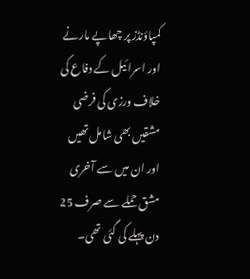کمپاؤنڈز پر چھاپے مارنے اور اسرائیل کے دفاع کی خلاف ورزی کی فرضی مشقیں بھی شامل تھیں اور ان میں سے آخری مشق حملے سے صرف 25 دن پہلے کی گئی تھی۔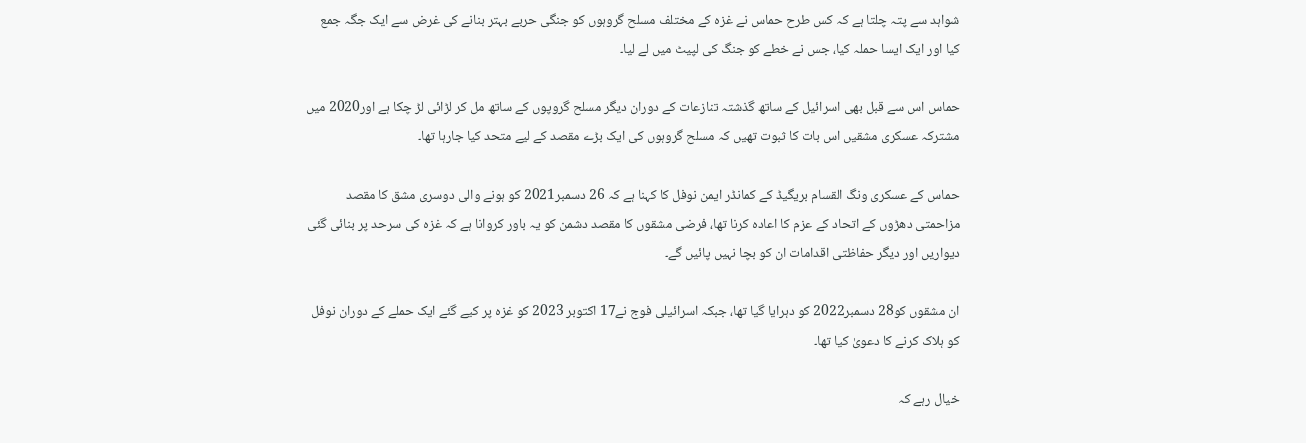شواہد سے پتہ چلتا ہے کہ کس طرح حماس نے غزہ کے مختلف مسلح گروہوں کو جنگی حربے بہتر بنانے کی غرض سے ایک جگہ جمع کیا اور ایک ایسا حملہ کیا، جس نے خطے کو جنگ کی لپیٹ میں لے لیا۔

حماس اس سے قبل بھی اسرائیل کے ساتھ گذشتہ تنازعات کے دوران دیگر مسلح گروپوں کے ساتھ مل کر لڑائی لڑ چکا ہے اور2020 میں مشترکہ عسکری مشقیں اس بات کا ثبوت تھیں کہ مسلح گروہوں کی ایک بڑے مقصد کے لیے متحد کیا جارہا تھا۔

حماس کے عسکری ونگ القسام بریگیڈ کے کمانڈر ایمن نوفل کا کہنا ہے کہ 26 دسمبر2021 کو ہونے والی دوسری مشق کا مقصد مزاحمتی دھڑوں کے اتحاد کے عزم کا اعادہ کرنا تھا، فرضی مشقوں کا مقصد دشمن کو یہ باور کروانا ہے کہ غزہ کی سرحد پر بنائی گئی دیواریں اور دیگر حفاظتی اقدامات ان کو بچا نہیں پائیں گے۔

ان مشقوں کو28 دسمبر2022 کو دہرایا گیا تھا، جبکہ اسرائیلی فوج نے17 اکتوبر 2023 کو غزہ پر کیے گئے ایک حملے کے دوران نوفل کو ہلاک کرنے کا دعویٰ کیا تھا۔

خیال رہے کہ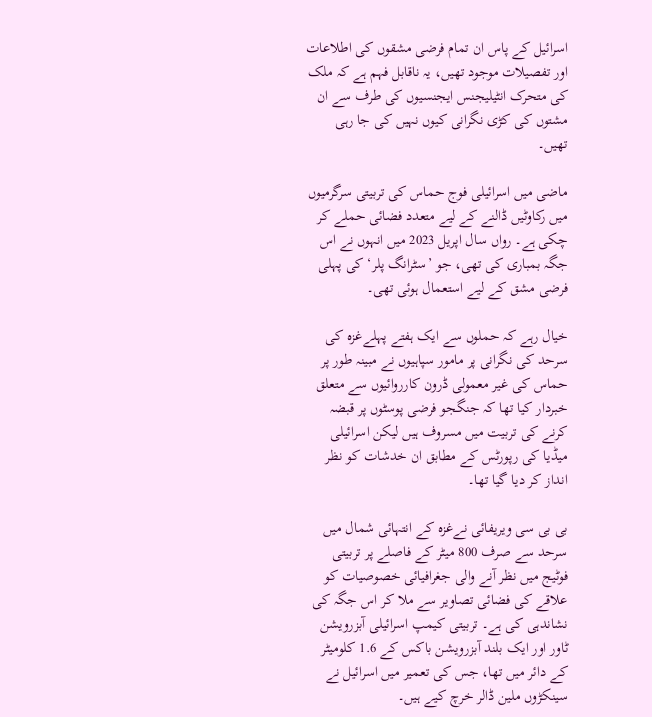اسرائیل کے پاس ان تمام فرضی مشقوں کی اطلاعات اور تفصیلات موجود تھیں، یہ ناقابل فہم ہے کہ ملک کی متحرک انٹیلیجنس ایجنسیوں کی طرف سے ان مشتوں کی کڑی نگرانی کیوں نہیں کی جا رہی تھیں۔

ماضی میں اسرائیلی فوج حماس کی تربیتی سرگرمیوں میں رکاوٹیں ڈالنے کے لیے متعدد فضائی حملے کر چکی ہے۔ رواں سال اپریل 2023 میں انہوں نے اس جگہ بمباری کی تھی، جو ’سٹرانگ پلر‘ کی پہلی فرضی مشق کے لیے استعمال ہوئی تھی۔

خیال رہے کہ حملوں سے ایک ہفتے پہلےغزہ کی سرحد کی نگرانی پر مامور سپاہیوں نے مبینہ طور پر حماس کی غیر معمولی ڈرون کارروائیوں سے متعلق خبردار کیا تھا کہ جنگجو فرضی پوسٹوں پر قبضہ کرنے کی تربیت میں مسروف ہیں لیکن اسرائیلی میڈیا کی رپورٹس کے مطابق ان خدشات کو نظر انداز کر دیا گیا تھا۔

بی بی سی ویریفائی نےغزہ کے انتہائی شمال میں سرحد سے صرف 800 میٹر کے فاصلے پر تربیتی فوٹیج میں نظر آنے والی جغرافیائی خصوصیات کو علاقے کی فضائی تصاویر سے ملا کر اس جگہ کی نشاندہی کی ہے۔ تربیتی کیمپ اسرائیلی آبزرویشن ٹاور اور ایک بلند آبزرویشن باکس کے 1.6 کلومیٹر کے دائر میں تھا، جس کی تعمیر میں اسرائیل نے سینکڑوں ملین ڈالر خرچ کیے ہیں۔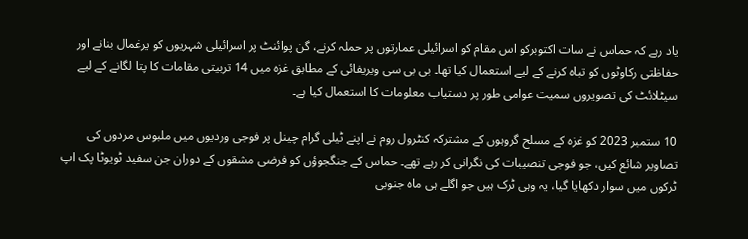یاد رہے کہ حماس نے سات اکتوبرکو اس مقام کو اسرائیلی عمارتوں پر حملہ کرنے، گن پوائنٹ پر اسرائیلی شہریوں کو یرغمال بنانے اور حفاظتی رکاوٹوں کو تباہ کرنے کے لیے استعمال کیا تھا۔ بی بی سی ویریفائی کے مطابق غزہ میں 14 تربیتی مقامات کا پتا لگانے کے لیے سیٹلائٹ کی تصویروں سمیت عوامی طور پر دستیاب معلومات کا استعمال کیا ہے۔

10 ستمبر 2023 کو غزہ کے مسلح گروہوں کے مشترکہ کنٹرول روم نے اپنے ٹیلی گرام چینل پر فوجی وردیوں میں ملبوس مردوں کی تصاویر شائع کیں، جو فوجی تنصیبات کی نگرانی کر رہے تھے۔ حماس کے جنگجوؤں کو فرضی مشقوں کے دوران جن سفید ٹویوٹا پک اپ ٹرکوں میں سوار دکھایا گیا، یہ وہی ٹرک ہیں جو اگلے ہی ماہ جنوبی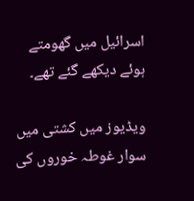اسرائیل میں گھومتے ہوئے دیکھے گئے تھے۔

ویڈیوز میں کشتی میں سوار غوطہ خوروں کی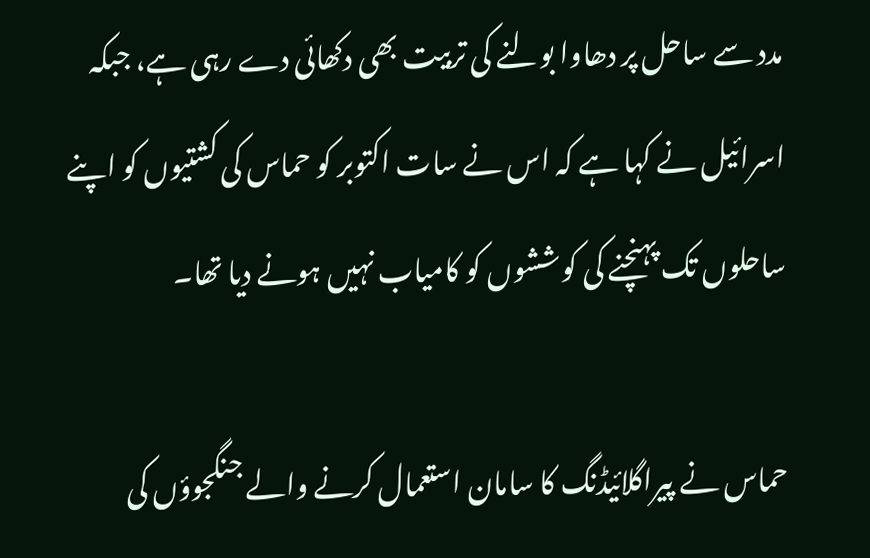مدد سے ساحل پر دھاوا بولنے کی تربیت بھی دکھائی دے رہی ہے، جبکہ اسرائیل نے کہا ہے کہ اس نے سات اکتوبر کو حماس کی کشتیوں کو اپنے ساحلوں تک پہنچنے کی کوششوں کو کامیاب نہیں ہونے دیا تھا۔

حماس نے پیراگلائیڈنگ کا سامان استعمال کرنے والے جنگجوؤں کی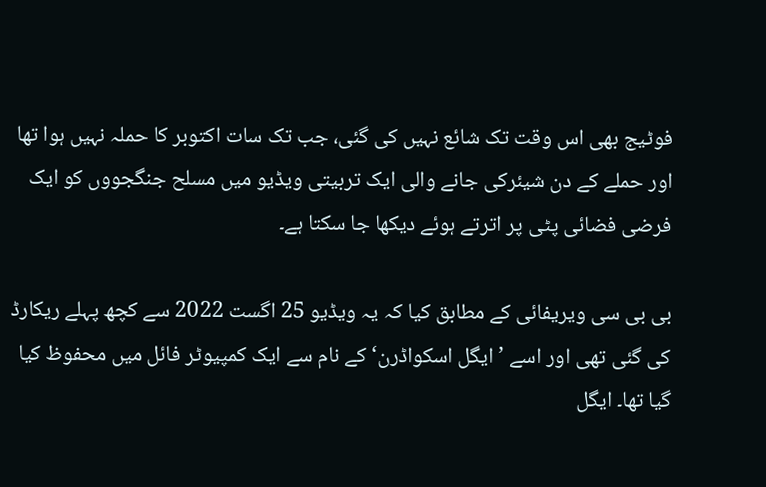فوٹیج بھی اس وقت تک شائع نہیں کی گئی، جب تک سات اکتوبر کا حملہ نہیں ہوا تھا اور حملے کے دن شیئرکی جانے والی ایک تربیتی ویڈیو میں مسلح جنگجووں کو ایک فرضی فضائی پٹی پر اترتے ہوئے دیکھا جا سکتا ہے۔

بی بی سی ویریفائی کے مطابق کیا کہ یہ ویڈیو 25 اگست 2022 سے کچھ پہلے ریکارڈ کی گئی تھی اور اسے ’ایگل اسکواڈرن‘ کے نام سے ایک کمپیوٹر فائل میں محفوظ کیا گیا تھا۔ ایگل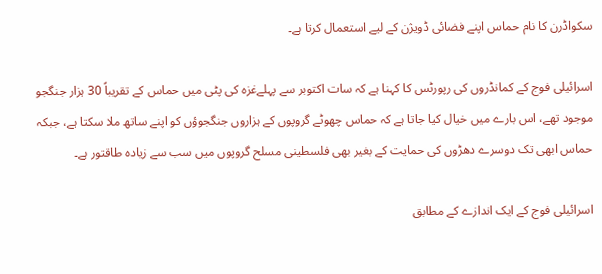سکواڈرن کا نام حماس اپنے فضائی ڈویژن کے لیے استعمال کرتا ہے۔

اسرائیلی فوج کے کمانڈروں کی رپورٹس کا کہنا ہے کہ سات اکتوبر سے پہلےغزہ کی پٹی میں حماس کے تقریباً 30 ہزار جنگجو موجود تھے، اس بارے میں خیال کیا جاتا ہے کہ حماس چھوٹے گروپوں کے ہزاروں جنگجوؤں کو اپنے ساتھ ملا سکتا ہے، جبکہ حماس ابھی تک دوسرے دھڑوں کی حمایت کے بغیر بھی فلسطینی مسلح گروپوں میں سب سے زیادہ طاقتور ہے۔

اسرائیلی فوج کے ایک اندازے کے مطابق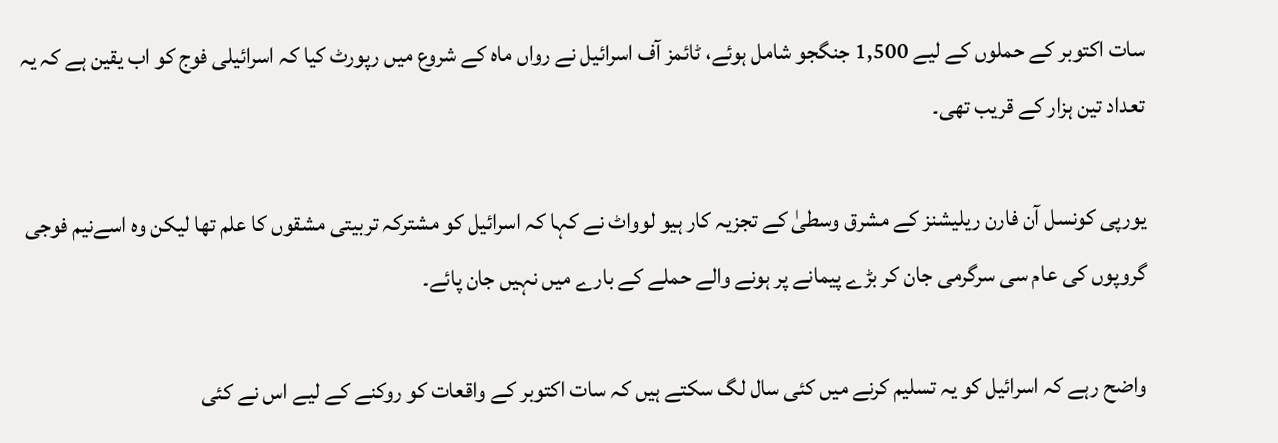سات اکتوبر کے حملوں کے لیے 1,500 جنگجو شامل ہوئے، ٹائمز آف اسرائیل نے رواں ماہ کے شروع میں رپورٹ کیا کہ اسرائیلی فوج کو اب یقین ہے کہ یہ تعداد تین ہزار کے قریب تھی۔

یورپی کونسل آن فارن ریلیشنز کے مشرق وسطیٰ کے تجزیہ کار ہیو لوواٹ نے کہا کہ اسرائیل کو مشترکہ تربیتی مشقوں کا علم تھا لیکن وہ اسےنیم فوجی گروپوں کی عام سی سرگرمی جان کر بڑے پیمانے پر ہونے والے حملے کے بارے میں نہیں جان پائے۔

واضح رہے کہ اسرائیل کو یہ تسلیم کرنے میں کئی سال لگ سکتے ہیں کہ سات اکتوبر کے واقعات کو روکنے کے لیے اس نے کئی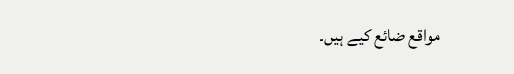مواقع ضائع کیے ہیں۔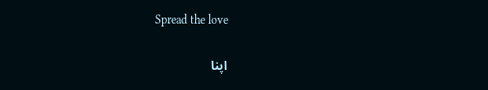Spread the love

اپنا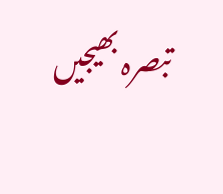تبصرہ بھیجیں